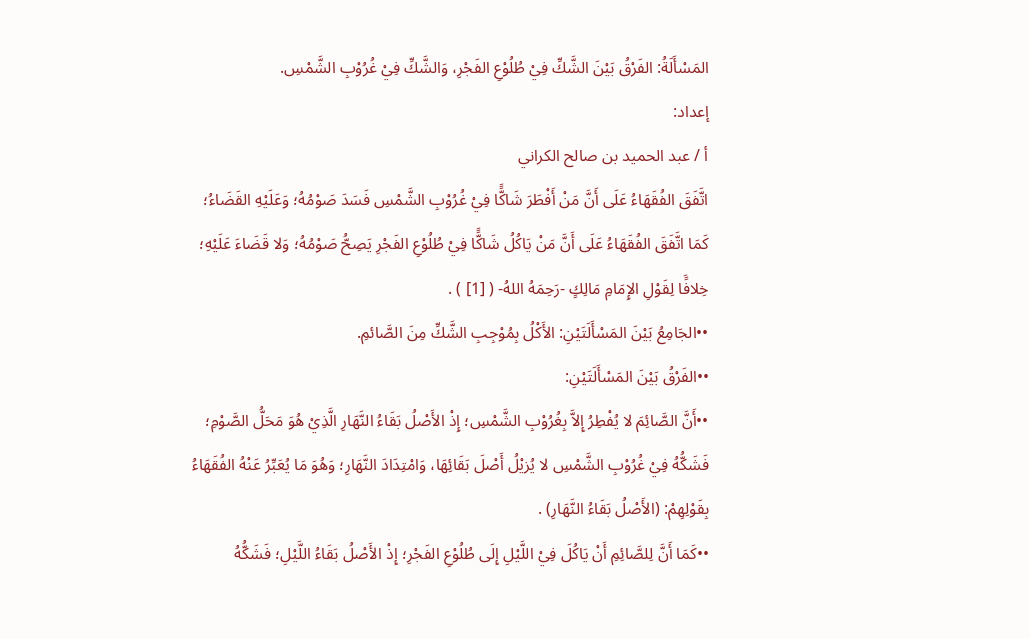المَسْأَلَةُ: الفَرْقُ بَيْنَ الشَّكِّ فِيْ طُلُوْعِ الفَجْرِ، وَالشَّكِّ فِيْ غُرُوْبِ الشَّمْسِ.
إعداد:
أ / عبد الحميد بن صالح الكراني
اتَّفَقَ الفُقَهَاءُ عَلَى أَنَّ مَنْ أَفْطَرَ شَاكًَّا فِيْ غُرُوْبِ الشَّمْسِ فَسَدَ صَوْمُهُ؛ وَعَلَيْهِ القَضَاءُ؛ كَمَا اتَّفَقَ الفُقَهَاءُ عَلَى أَنَّ مَنْ يَاكُلُ شَاكًَّا فِيْ طُلُوْعِ الفَجْرِ يَصِحُّ صَوْمُهُ؛ وَلا قَضَاءَ عَلَيْهِ؛ خِلافًَا لِقَوْلِ الإِمَامِ مَالِكٍ -رَحِمَهُ اللهُ- ( [1] ) .
••الجَامِعُ بَيْنَ المَسْأَلَتَيْنِ: الأَكْلُ بِمُوْجِبِ الشَّكِّ مِنَ الصَّائمِ.
••الفَرْقُ بَيْنَ المَسْأَلَتَيْنِ:
••أَنَّ الصَّائِمَ لا يُفْطِرُ إِلاَّ بِغُرُوْبِ الشَّمْسِ؛ إِذْ الأَصْلُ بَقَاءُ النَّهَارِ الَّذِيْ هُوَ مَحَلُّ الصَّوْمِ؛ فَشَكُّهُ فِيْ غُرُوْبِ الشَّمْسِ لا يُزيْلُ أَصْلَ بَقَائِهَا، وَامْتِدَادَ النَّهَارِ؛ وَهُوَ مَا يُعَبِّرُ عَنْهُ الفُقَهَاءُ بِقَوْلِهِمْ: (الأَصْلُ بَقَاءُ النَّهَارِ) .
••كَمَا أَنَّ لِلصَّائِمِ أَنْ يَاكُلَ فِيْ اللَّيْلِ إِلَى طُلُوْعِ الفَجْرِ؛ إِذْ الأَصْلُ بَقَاءُ اللَّيْلِ؛ فَشَكُّهُ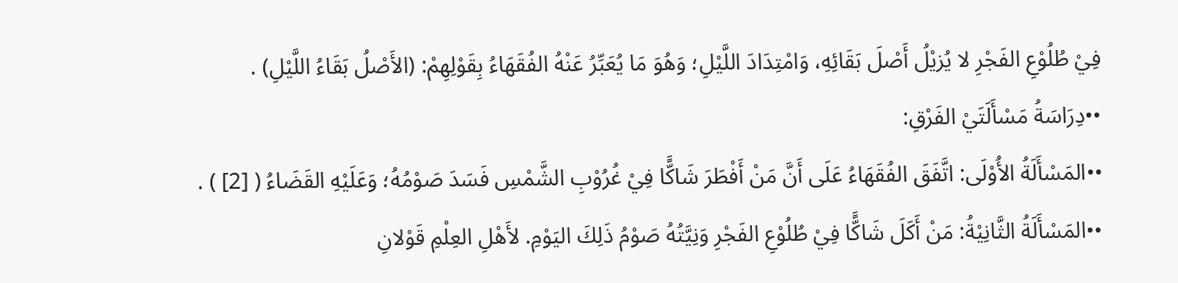فِيْ طُلُوْعِ الفَجْرِ لا يُزيْلُ أَصْلَ بَقَائِهِ، وَامْتِدَادَ اللَّيْلِ؛ وَهُوَ مَا يُعَبِّرُ عَنْهُ الفُقَهَاءُ بِقَوْلِهِمْ: (الأَصْلُ بَقَاءُ اللَّيْلِ) .
••دِرَاسَةُ مَسْأَلَتَيْ الفَرْقِ:
••المَسْأَلَةُ الأُوْلَى: اتَّفَقَ الفُقَهَاءُ عَلَى أَنَّ مَنْ أَفْطَرَ شَاكًَّا فِيْ غُرُوْبِ الشَّمْسِ فَسَدَ صَوْمُهُ؛ وَعَلَيْهِ القَضَاءُ ( [2] ) .
••المَسْأَلَةُ الثَّانِيْةُ: مَنْ أَكَلَ شَاكًَّا فِيْ طُلُوْعِ الفَجْرِ وَنِيَّتُهُ صَوْمُ ذَلِكَ اليَوْمِ. لأَهْلِ العِلْمِ قَوْلانِ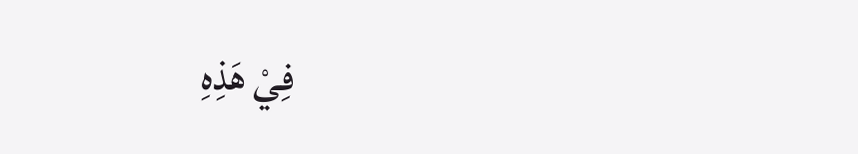فِيْ هَذِهِ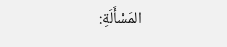المَسْأَلَةِ: